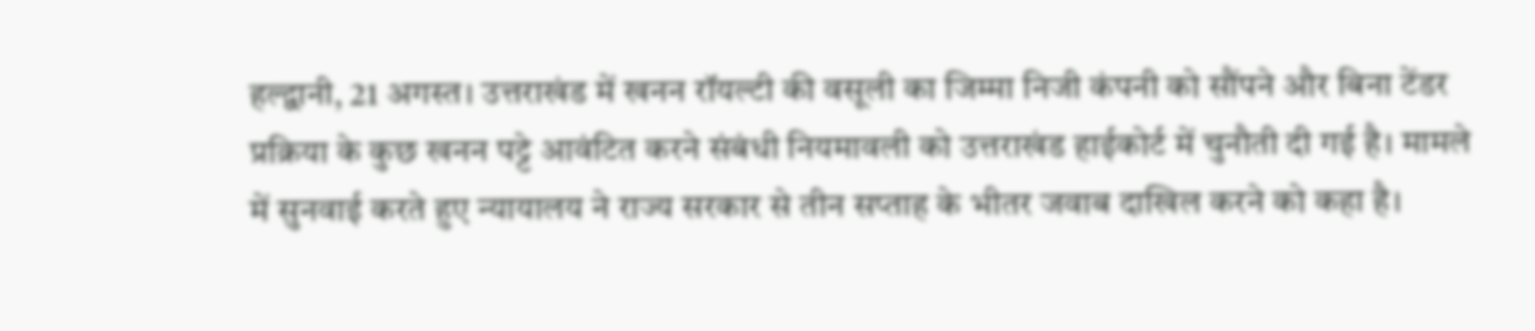हल्द्वानी, 21 अगस्त। उत्तराखंड में खनन रॉयल्टी की वसूली का जिम्मा निजी कंपनी को सौंपने और बिना टेंडर प्रक्रिया के कुछ खनन पट्टे आवंटित करने संबंधी नियमावली को उत्तराखंड हाईकोर्ट में चुनौती दी गई है। मामले में सुनवाई करते हुए न्यायालय ने राज्य सरकार से तीन सप्ताह के भीतर जवाब दाखिल करने को कहा है।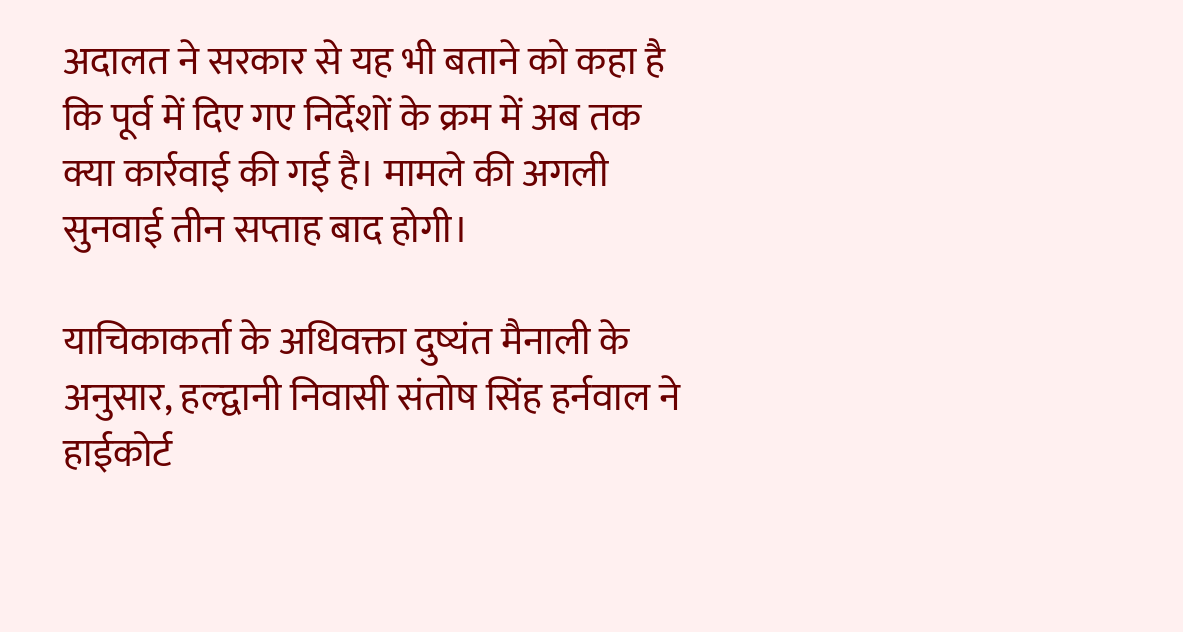अदालत ने सरकार से यह भी बताने को कहा है कि पूर्व में दिए गए निर्देशों के क्रम में अब तक क्या कार्रवाई की गई है। मामले की अगली सुनवाई तीन सप्ताह बाद होगी।

याचिकाकर्ता के अधिवक्ता दुष्यंत मैनाली के अनुसार, हल्द्वानी निवासी संतोष सिंह हर्नवाल ने हाईकोर्ट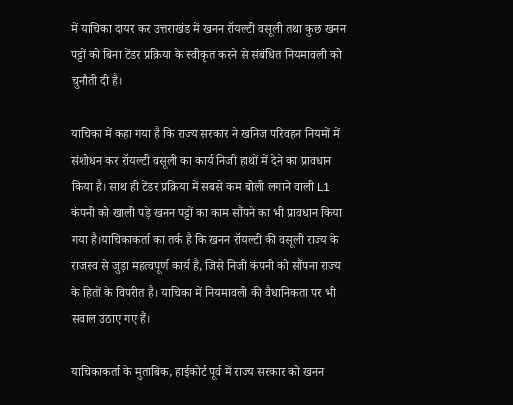में याचिका दायर कर उत्तराखंड में खनन रॉयल्टी वसूली तथा कुछ खनन पट्टों को बिना टेंडर प्रक्रिया के स्वीकृत करने से संबंधित नियमावली को चुनौती दी है।

याचिका में कहा गया है कि राज्य सरकार ने खनिज परिवहन नियमों में संशोधन कर रॉयल्टी वसूली का कार्य निजी हाथों में देने का प्रावधान किया है। साथ ही टेंडर प्रक्रिया में सबसे कम बोली लगाने वाली L1 कंपनी को खाली पड़े खनन पट्टों का काम सौंपने का भी प्रावधान किया गया है।याचिकाकर्ता का तर्क है कि खनन रॉयल्टी की वसूली राज्य के राजस्व से जुड़ा महत्वपूर्ण कार्य है, जिसे निजी कंपनी को सौंपना राज्य के हितों के विपरीत है। याचिका में नियमावली की वैधानिकता पर भी सवाल उठाए गए हैं।

याचिकाकर्ता के मुताबिक, हाईकोर्ट पूर्व में राज्य सरकार को खनन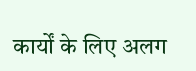कार्यों के लिए अलग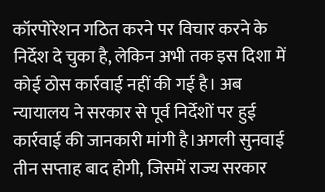कॉरपोरेशन गठित करने पर विचार करने के निर्देश दे चुका है, लेकिन अभी तक इस दिशा में कोई ठोस कार्रवाई नहीं की गई है। अब न्यायालय ने सरकार से पूर्व निर्देशों पर हुई कार्रवाई की जानकारी मांगी है।अगली सुनवाई तीन सप्ताह बाद होगी, जिसमें राज्य सरकार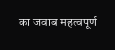का जवाब महत्वपूर्ण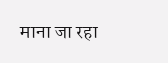माना जा रहा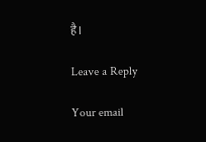है।

Leave a Reply

Your email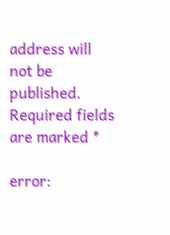address will not be published. Required fields are marked *

error: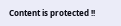Content is protected !!